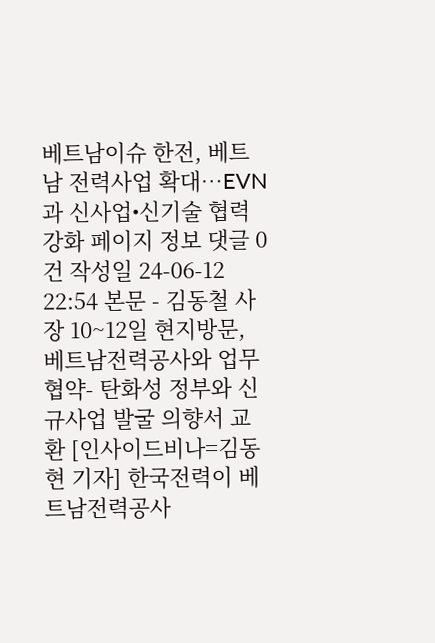베트남이슈 한전, 베트남 전력사업 확대…EVN과 신사업•신기술 협력 강화 페이지 정보 댓글 0건 작성일 24-06-12 22:54 본문 - 김동철 사장 10~12일 현지방문, 베트남전력공사와 업무협약- 탄화성 정부와 신규사업 발굴 의향서 교환 [인사이드비나=김동현 기자] 한국전력이 베트남전력공사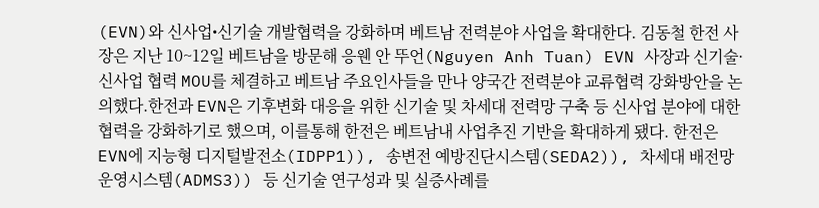(EVN)와 신사업•신기술 개발협력을 강화하며 베트남 전력분야 사업을 확대한다. 김동철 한전 사장은 지난 10~12일 베트남을 방문해 응웬 안 뚜언(Nguyen Anh Tuan) EVN 사장과 신기술·신사업 협력 MOU를 체결하고 베트남 주요인사들을 만나 양국간 전력분야 교류협력 강화방안을 논의했다.한전과 EVN은 기후변화 대응을 위한 신기술 및 차세대 전력망 구축 등 신사업 분야에 대한 협력을 강화하기로 했으며, 이를통해 한전은 베트남내 사업추진 기반을 확대하게 됐다. 한전은 EVN에 지능형 디지털발전소(IDPP1)), 송변전 예방진단시스템(SEDA2)), 차세대 배전망 운영시스템(ADMS3)) 등 신기술 연구성과 및 실증사례를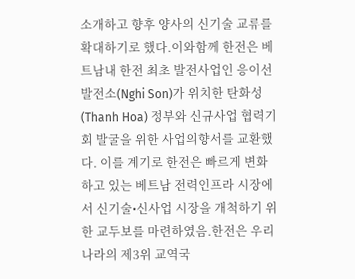소개하고 향후 양사의 신기술 교류를 확대하기로 했다.이와함께 한전은 베트남내 한전 최초 발전사업인 응이선발전소(Nghi Son)가 위치한 탄화성(Thanh Hoa) 정부와 신규사업 협력기회 발굴을 위한 사업의향서를 교환했다. 이를 계기로 한전은 빠르게 변화하고 있는 베트남 전력인프라 시장에서 신기술•신사업 시장을 개척하기 위한 교두보를 마련하였음.한전은 우리나라의 제3위 교역국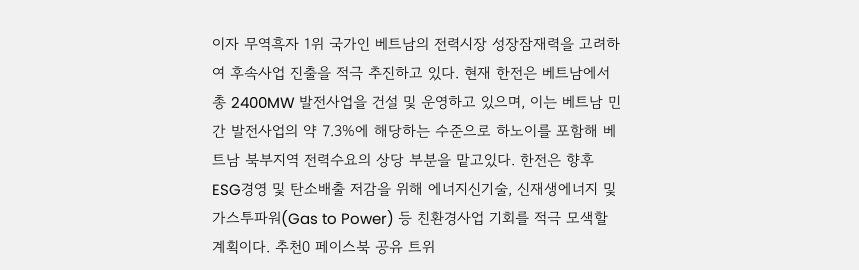이자 무역흑자 1위 국가인 베트남의 전력시장 성장잠재력을 고려하여 후속사업 진출을 적극 추진하고 있다. 현재 한전은 베트남에서 총 2400MW 발전사업을 건설 및 운영하고 있으며, 이는 베트남 민간 발전사업의 약 7.3%에 해당하는 수준으로 하노이를 포함해 베트남 북부지역 전력수요의 상당 부분을 맡고있다. 한전은 향후 ESG경영 및 탄소배출 저감을 위해 에너지신기술, 신재생에너지 및 가스투파워(Gas to Power) 등 친환경사업 기회를 적극 모색할 계획이다. 추천0 페이스북 공유 트위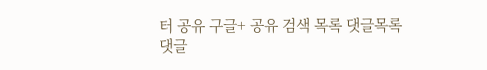터 공유 구글+ 공유 검색 목록 댓글목록 댓글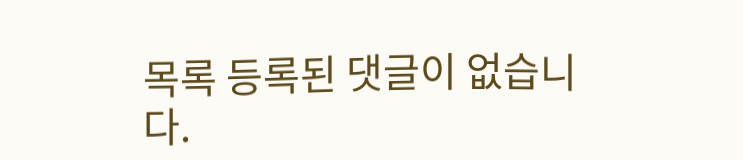목록 등록된 댓글이 없습니다.